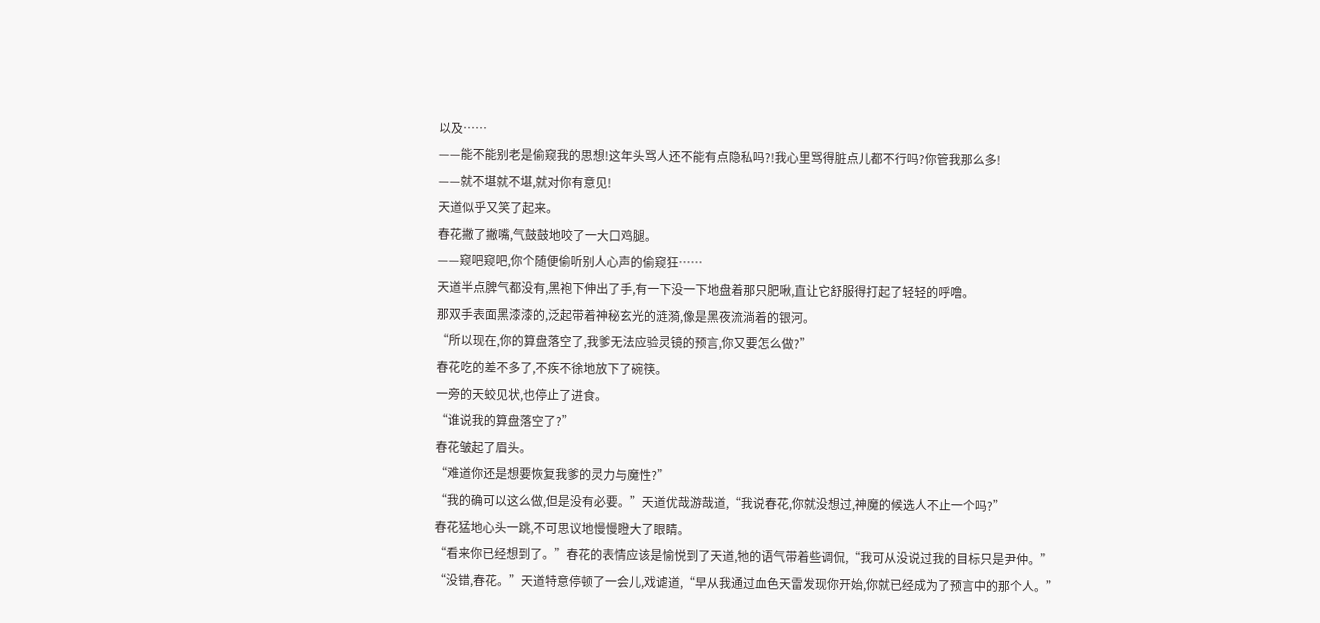以及……
——能不能别老是偷窥我的思想!这年头骂人还不能有点隐私吗?!我心里骂得脏点儿都不行吗?你管我那么多!
——就不堪就不堪,就对你有意见!
天道似乎又笑了起来。
春花撇了撇嘴,气鼓鼓地咬了一大口鸡腿。
——窥吧窥吧,你个随便偷听别人心声的偷窥狂……
天道半点脾气都没有,黑袍下伸出了手,有一下没一下地盘着那只肥啾,直让它舒服得打起了轻轻的呼噜。
那双手表面黑漆漆的,泛起带着神秘玄光的涟漪,像是黑夜流淌着的银河。
“所以现在,你的算盘落空了,我爹无法应验灵镜的预言,你又要怎么做?”
春花吃的差不多了,不疾不徐地放下了碗筷。
一旁的天蛟见状,也停止了进食。
“谁说我的算盘落空了?”
春花皱起了眉头。
“难道你还是想要恢复我爹的灵力与魔性?”
“我的确可以这么做,但是没有必要。”天道优哉游哉道,“我说春花,你就没想过,神魔的候选人不止一个吗?”
春花猛地心头一跳,不可思议地慢慢瞪大了眼睛。
“看来你已经想到了。”春花的表情应该是愉悦到了天道,牠的语气带着些调侃,“我可从没说过我的目标只是尹仲。”
“没错,春花。”天道特意停顿了一会儿,戏谑道,“早从我通过血色天雷发现你开始,你就已经成为了预言中的那个人。”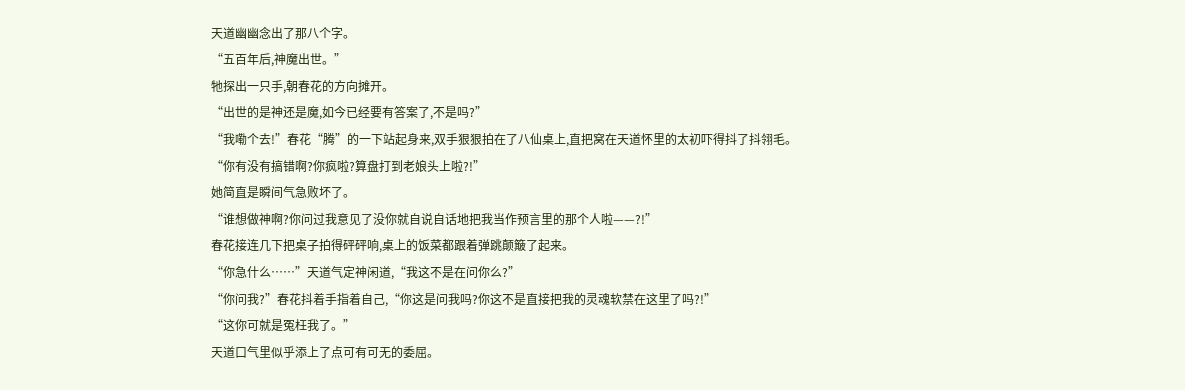天道幽幽念出了那八个字。
“五百年后,神魔出世。”
牠探出一只手,朝春花的方向摊开。
“出世的是神还是魔,如今已经要有答案了,不是吗?”
“我嘞个去!”春花“腾”的一下站起身来,双手狠狠拍在了八仙桌上,直把窝在天道怀里的太初吓得抖了抖翎毛。
“你有没有搞错啊?你疯啦?算盘打到老娘头上啦?!”
她简直是瞬间气急败坏了。
“谁想做神啊?你问过我意见了没你就自说自话地把我当作预言里的那个人啦——?!”
春花接连几下把桌子拍得砰砰响,桌上的饭菜都跟着弹跳颠簸了起来。
“你急什么……”天道气定神闲道,“我这不是在问你么?”
“你问我?”春花抖着手指着自己,“你这是问我吗?你这不是直接把我的灵魂软禁在这里了吗?!”
“这你可就是冤枉我了。”
天道口气里似乎添上了点可有可无的委屈。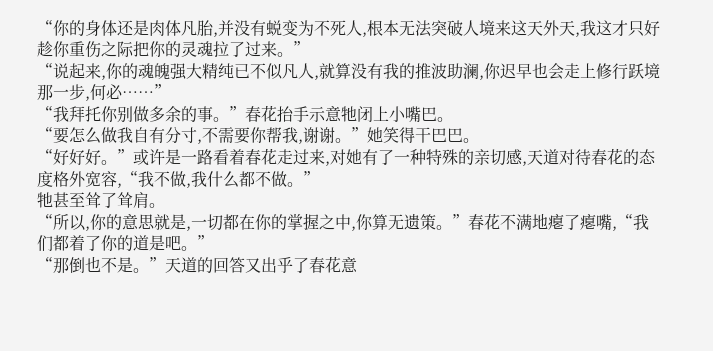“你的身体还是肉体凡胎,并没有蜕变为不死人,根本无法突破人境来这天外天,我这才只好趁你重伤之际把你的灵魂拉了过来。”
“说起来,你的魂魄强大精纯已不似凡人,就算没有我的推波助澜,你迟早也会走上修行跃境那一步,何必……”
“我拜托你别做多余的事。”春花抬手示意牠闭上小嘴巴。
“要怎么做我自有分寸,不需要你帮我,谢谢。”她笑得干巴巴。
“好好好。”或许是一路看着春花走过来,对她有了一种特殊的亲切感,天道对待春花的态度格外宽容,“我不做,我什么都不做。”
牠甚至耸了耸肩。
“所以,你的意思就是,一切都在你的掌握之中,你算无遗策。”春花不满地瘪了瘪嘴,“我们都着了你的道是吧。”
“那倒也不是。”天道的回答又出乎了春花意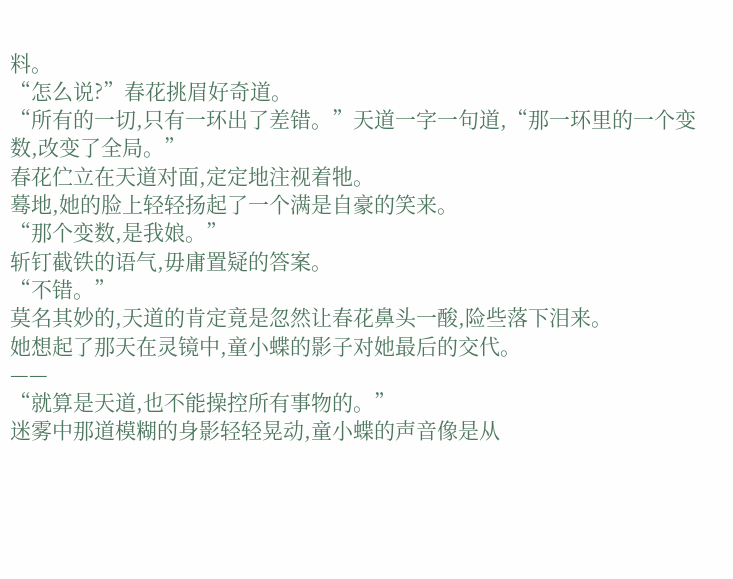料。
“怎么说?”春花挑眉好奇道。
“所有的一切,只有一环出了差错。”天道一字一句道,“那一环里的一个变数,改变了全局。”
春花伫立在天道对面,定定地注视着牠。
蓦地,她的脸上轻轻扬起了一个满是自豪的笑来。
“那个变数,是我娘。”
斩钉截铁的语气,毋庸置疑的答案。
“不错。”
莫名其妙的,天道的肯定竟是忽然让春花鼻头一酸,险些落下泪来。
她想起了那天在灵镜中,童小蝶的影子对她最后的交代。
——
“就算是天道,也不能操控所有事物的。”
迷雾中那道模糊的身影轻轻晃动,童小蝶的声音像是从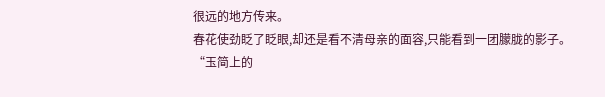很远的地方传来。
春花使劲眨了眨眼,却还是看不清母亲的面容,只能看到一团朦胧的影子。
“玉简上的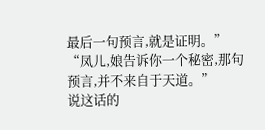最后一句预言,就是证明。”
“凤儿,娘告诉你一个秘密,那句预言,并不来自于天道。”
说这话的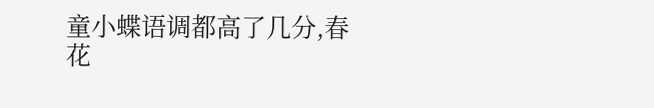童小蝶语调都高了几分,春花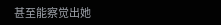甚至能察觉出她